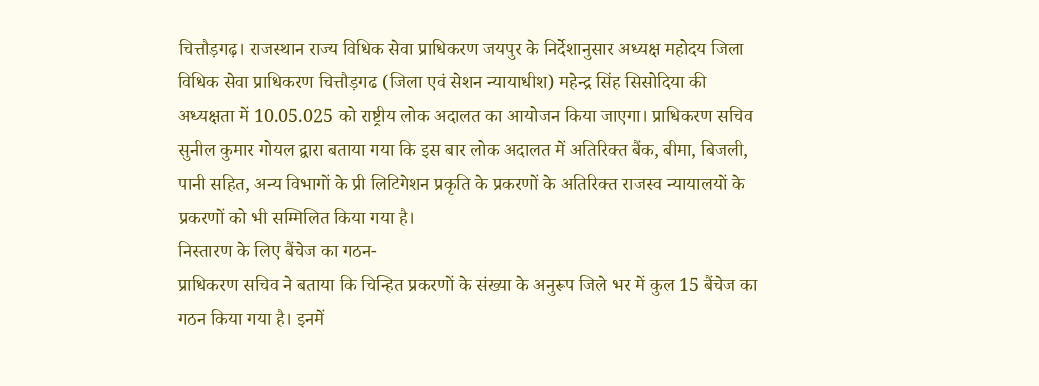चित्तौड़गढ़। राजस्थान राज्य विधिक सेवा प्राधिकरण जयपुर के निर्देशानुसार अध्यक्ष महोदय जिला विधिक सेवा प्राधिकरण चित्तौड़गढ (जिला एवं सेशन न्यायाधीश) महेन्द्र सिंह सिसोदिया की अध्यक्षता में 10.05.025 को राष्ट्रीय लोक अदालत का आयोजन किया जाएगा। प्राधिकरण सचिव सुनील कुमार गोयल द्वारा बताया गया कि इस बार लोक अदालत में अतिरिक्त बैंक, बीमा, बिजली, पानी सहित, अन्य विभागों के प्री लिटिगेशन प्रकृति के प्रकरणों के अतिरिक्त राजस्व न्यायालयों के प्रकरणों को भी सम्मिलित किया गया है।
निस्तारण के लिए बैंचेज का गठन-
प्राधिकरण सचिव ने बताया कि चिन्हित प्रकरणों के संख्या के अनुरूप जिले भर में कुल 15 बैंचेज का गठन किया गया है। इनमें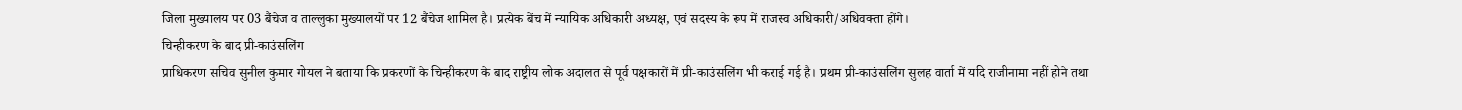जिला मुख्यालय पर 03 बैंचेज व ताल्लुका मुख्यालयों पर 12 बैंचेज शामिल है। प्रत्येक बेंच में न्यायिक अधिकारी अध्यक्ष, एवं सदस्य के रूप में राजस्व अधिकारी/अधिवक्ता होंगे।
चिन्हीकरण के बाद प्री-काउंसलिंग
प्राधिकरण सचिव सुनील कुमार गोयल ने बताया कि प्रकरणों के चिन्हीकरण के बाद राष्ट्रीय लोक अदालत से पूर्व पक्षकारों में प्री-काउंसलिंग भी कराई गई है। प्रथम प्री-काउंसलिंग सुलह वार्ता में यदि राजीनामा नहीं होने तथा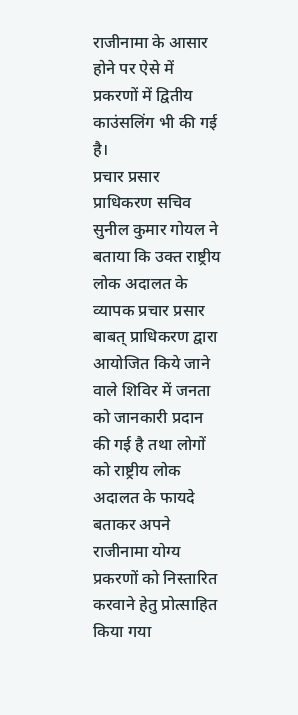राजीनामा के आसार होने पर ऐसे में प्रकरणों में द्वितीय काउंसलिंग भी की गई है।
प्रचार प्रसार
प्राधिकरण सचिव सुनील कुमार गोयल ने बताया कि उक्त राष्ट्रीय लोक अदालत के व्यापक प्रचार प्रसार बाबत् प्राधिकरण द्वारा आयोजित किये जाने वाले शिविर में जनता को जानकारी प्रदान की गई है तथा लोगों को राष्ट्रीय लोक अदालत के फायदे बताकर अपने राजीनामा योग्य प्रकरणों को निस्तारित करवाने हेतु प्रोत्साहित किया गया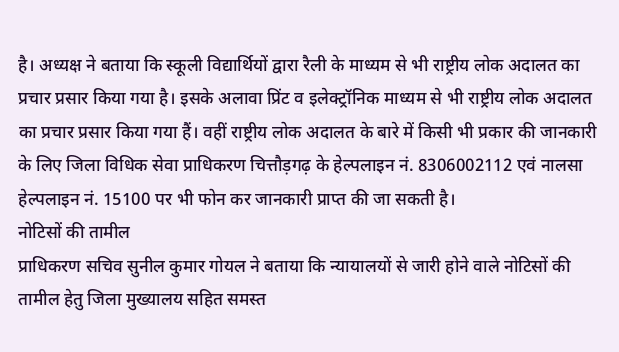है। अध्यक्ष ने बताया कि स्कूली विद्यार्थियों द्वारा रैली के माध्यम से भी राष्ट्रीय लोक अदालत का प्रचार प्रसार किया गया है। इसके अलावा प्रिंट व इलेक्ट्रॉनिक माध्यम से भी राष्ट्रीय लोक अदालत का प्रचार प्रसार किया गया हैं। वहीं राष्ट्रीय लोक अदालत के बारे में किसी भी प्रकार की जानकारी के लिए जिला विधिक सेवा प्राधिकरण चित्तौड़गढ़ के हेल्पलाइन नं. 8306002112 एवं नालसा हेल्पलाइन नं. 15100 पर भी फोन कर जानकारी प्राप्त की जा सकती है।
नोटिसों की तामील
प्राधिकरण सचिव सुनील कुमार गोयल ने बताया कि न्यायालयों से जारी होने वाले नोटिसों की तामील हेतु जिला मुख्यालय सहित समस्त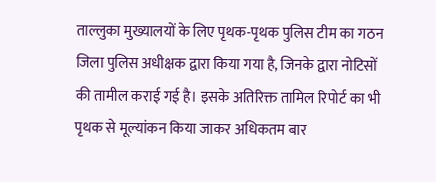ताल्लुका मुख्यालयों के लिए पृथक-पृथक पुलिस टीम का गठन जिला पुलिस अधीक्षक द्वारा किया गया है, जिनके द्वारा नोटिसों की तामील कराई गई है। इसके अतिरिक्त तामिल रिपोर्ट का भी पृथक से मूल्यांकन किया जाकर अधिकतम बार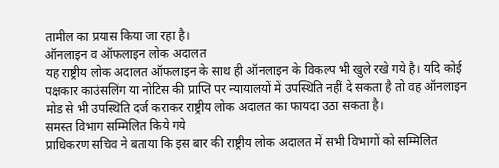तामील का प्रयास किया जा रहा है।
ऑनलाइन व ऑफलाइन लोक अदालत
यह राष्ट्रीय लोक अदालत ऑफलाइन के साथ ही ऑनलाइन के विकल्प भी खुले रखे गये है। यदि कोई पक्षकार काउंसलिंग या नोटिस की प्राप्ति पर न्यायालयों में उपस्थिति नहीं दे सकता है तो वह ऑनलाइन मोड से भी उपस्थिति दर्ज कराकर राष्ट्रीय लोक अदालत का फायदा उठा सकता है।
समस्त विभाग सम्मिलित किये गये
प्राधिकरण सचिव ने बताया कि इस बार की राष्ट्रीय लोक अदालत में सभी विभागों को सम्मिलित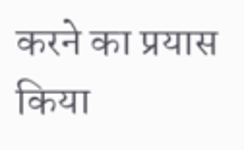करने का प्रयास किया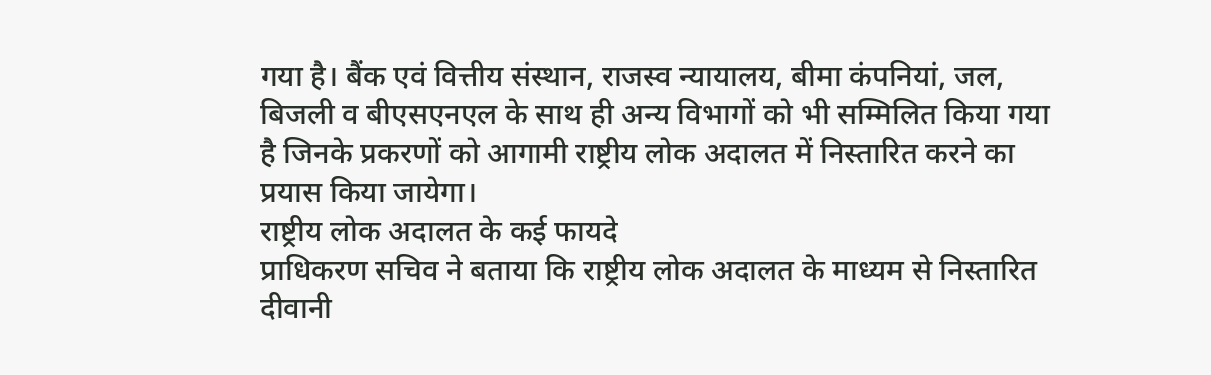गया है। बैंक एवं वित्तीय संस्थान, राजस्व न्यायालय, बीमा कंपनियां, जल, बिजली व बीएसएनएल के साथ ही अन्य विभागों को भी सम्मिलित किया गया है जिनके प्रकरणों को आगामी राष्ट्रीय लोक अदालत में निस्तारित करने का प्रयास किया जायेगा।
राष्ट्रीय लोक अदालत के कई फायदे
प्राधिकरण सचिव ने बताया कि राष्ट्रीय लोक अदालत के माध्यम से निस्तारित दीवानी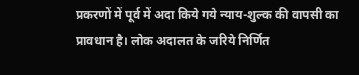प्रकरणों में पूर्व में अदा किये गये न्याय-शुल्क की वापसी का प्रावधान है। लोक अदालत के जरिये निर्णित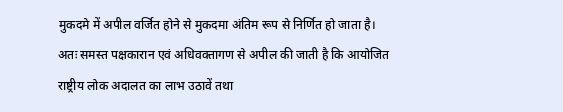मुकदमे में अपील वर्जित होने से मुकदमा अंतिम रूप से निर्णित हो जाता है। अतः समस्त पक्षकारान एवं अधिवक्तागण से अपील की जाती है कि आयोजित राष्ट्रीय लोक अदालत का लाभ उठावें तथा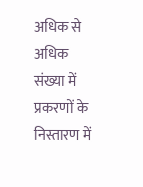अधिक से अधिक संख्या में प्रकरणों के निस्तारण में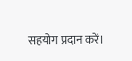सहयोग प्रदान करें।